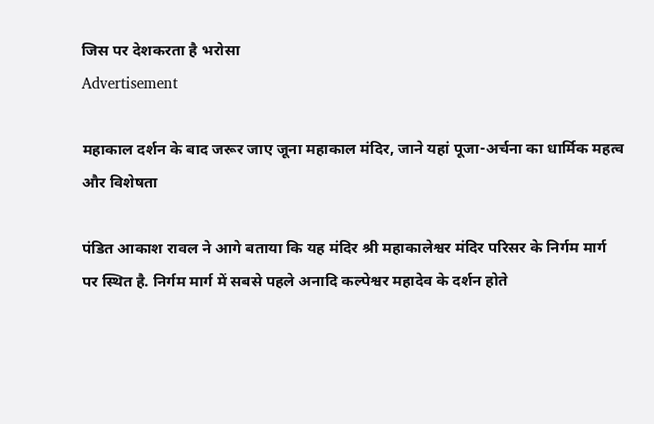जिस पर देशकरता है भरोसा
Advertisement

महाकाल दर्शन के बाद जरूर जाए जूना महाकाल मंदिर, जाने यहां पूजा-अर्चना का धार्मिक महत्व और विशेषता

पंडित आकाश रावल ने आगे बताया कि यह मंदिर श्री महाकालेश्वर मंदिर परिसर के निर्गम मार्ग पर स्थित है. निर्गम मार्ग में सबसे पहले अनादि कल्पेश्वर महादेव के दर्शन होते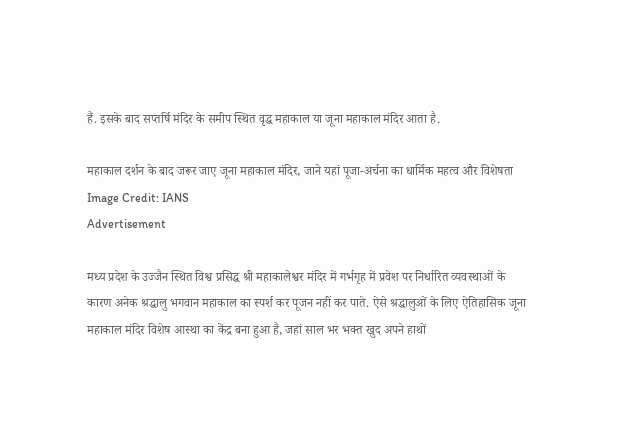हैं. इसके बाद सप्तर्षि मंदिर के समीप स्थित वृद्ध महाकाल या जूना महाकाल मंदिर आता है.

महाकाल दर्शन के बाद जरूर जाए जूना महाकाल मंदिर, जाने यहां पूजा-अर्चना का धार्मिक महत्व और विशेषता
Image Credit: IANS
Advertisement

मध्य प्रदेश के उज्जैन स्थित विश्व प्रसिद्ध श्री महाकालेश्वर मंदिर में गर्भगृह में प्रवेश पर निर्धारित व्यवस्थाओं के कारण अनेक श्रद्धालु भगवान महाकाल का स्पर्श कर पूजन नहीं कर पाते. ऐसे श्रद्धालुओं के लिए ऐतिहासिक जूना महाकाल मंदिर विशेष आस्था का केंद्र बना हुआ है, जहां साल भर भक्त खुद अपने हाथों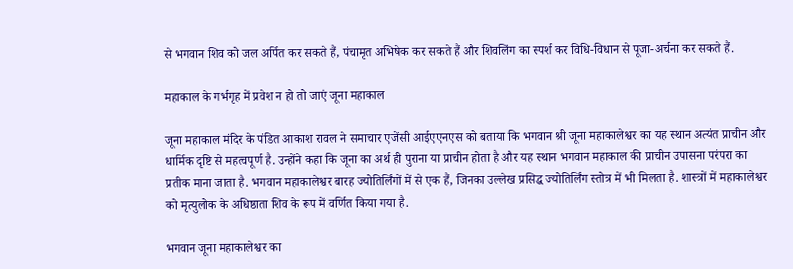से भगवान शिव को जल अर्पित कर सकते हैं, पंचामृत अभिषेक कर सकते हैं और शिवलिंग का स्पर्श कर विधि-विधान से पूजा-अर्चना कर सकते हैं.

महाकाल के गर्भगृह में प्रवेश न हो तो जाएं जूना महाकाल

जूना महाकाल मंदिर के पंडित आकाश रावल ने समाचार एजेंसी आईएएनएस को बताया कि भगवान श्री जूना महाकालेश्वर का यह स्थान अत्यंत प्राचीन और धार्मिक दृष्टि से महत्वपूर्ण है. उन्होंने कहा कि जूना का अर्थ ही पुराना या प्राचीन होता है और यह स्थान भगवान महाकाल की प्राचीन उपासना परंपरा का प्रतीक माना जाता है. भगवान महाकालेश्वर बारह ज्योतिर्लिंगों में से एक हैं, जिनका उल्लेख प्रसिद्ध ज्योतिर्लिंग स्तोत्र में भी मिलता है. शास्त्रों में महाकालेश्वर को मृत्युलोक के अधिष्ठाता शिव के रूप में वर्णित किया गया है.

भगवान जूना महाकालेश्वर का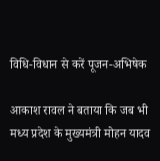विधि-विधान से करें पूजन-अभिषेक

आकाश रावल ने बताया कि जब भी मध्य प्रदेश के मुख्यमंत्री मोहन यादव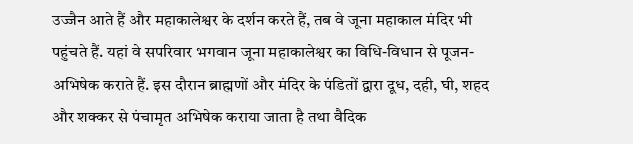उज्जैन आते हैं और महाकालेश्वर के दर्शन करते हैं, तब वे जूना महाकाल मंदिर भी पहुंचते हैं. यहां वे सपरिवार भगवान जूना महाकालेश्वर का विधि-विधान से पूजन-अभिषेक कराते हैं. इस दौरान ब्राह्मणों और मंदिर के पंडितों द्वारा दूध, दही, घी, शहद और शक्कर से पंचामृत अभिषेक कराया जाता है तथा वैदिक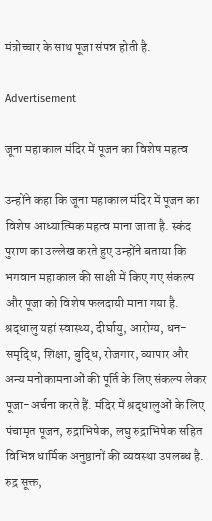मंत्रोच्चार के साथ पूजा संपन्न होती है.

Advertisement

जूना महाकाल मंदिर में पूजन का विशेष महत्व

उन्होंने कहा कि जूना महाकाल मंदिर में पूजन का विशेष आध्यात्मिक महत्व माना जाता है. स्कंद पुराण का उल्लेख करते हुए उन्होंने बताया कि भगवान महाकाल की साक्षी में किए गए संकल्प और पूजा को विशेष फलदायी माना गया है. श्रद्धालु यहां स्वास्थ्य, दीर्घायु, आरोग्य, धन-समृद्धि, शिक्षा, बुद्धि, रोजगार, व्यापार और अन्य मनोकामनाओं की पूर्ति के लिए संकल्प लेकर पूजा-अर्चना करते हैं. मंदिर में श्रद्धालुओं के लिए पंचामृत पूजन, रुद्राभिषेक, लघु रुद्राभिषेक सहित विभिन्न धार्मिक अनुष्ठानों की व्यवस्था उपलब्ध है. रुद्र सूक्त,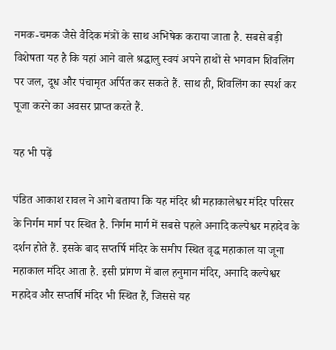नमक-चमक जैसे वैदिक मंत्रों के साथ अभिषेक कराया जाता है. सबसे बड़ी विशेषता यह है कि यहां आने वाले श्रद्धालु स्वयं अपने हाथों से भगवान शिवलिंग पर जल, दूध और पंचामृत अर्पित कर सकते हैं. साथ ही, शिवलिंग का स्पर्श कर पूजा करने का अवसर प्राप्त करते हैं.

यह भी पढ़ें

पंडित आकाश रावल ने आगे बताया कि यह मंदिर श्री महाकालेश्वर मंदिर परिसर के निर्गम मार्ग पर स्थित है. निर्गम मार्ग में सबसे पहले अनादि कल्पेश्वर महादेव के दर्शन होते हैं. इसके बाद सप्तर्षि मंदिर के समीप स्थित वृद्ध महाकाल या जूना महाकाल मंदिर आता है. इसी प्रांगण में बाल हनुमान मंदिर, अनादि कल्पेश्वर महादेव और सप्तर्षि मंदिर भी स्थित हैं, जिससे यह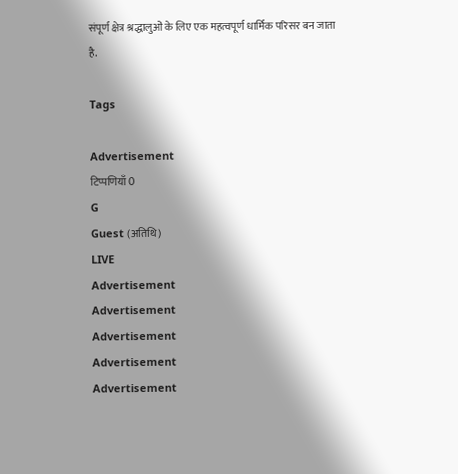संपूर्ण क्षेत्र श्रद्धालुओं के लिए एक महत्वपूर्ण धार्मिक परिसर बन जाता है.

Tags

Advertisement
टिप्पणियाँ 0
G
Guest (अतिथि)
LIVE
Advertisement
Advertisement
Advertisement
Advertisement
Advertisement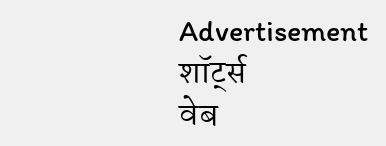Advertisement
शॉर्ट्स
वेब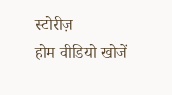स्टोरीज़
होम वीडियो खोजें